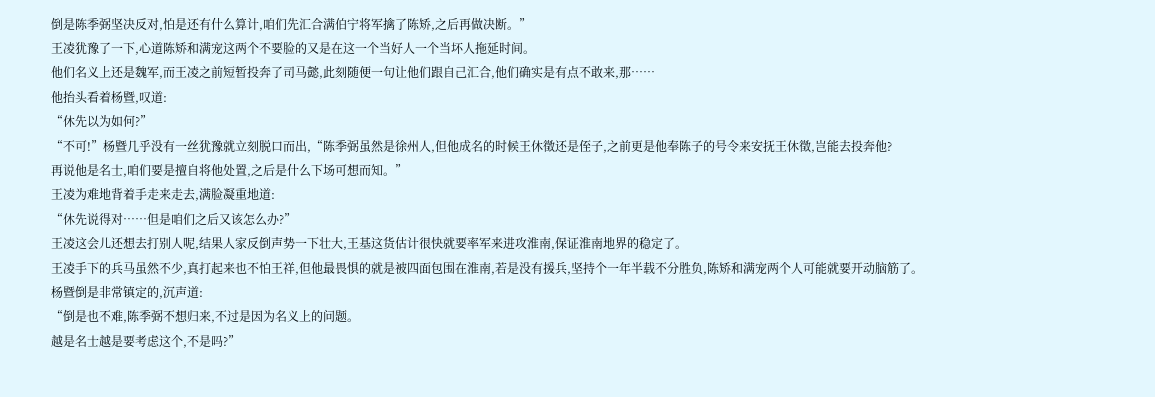倒是陈季弼坚决反对,怕是还有什么算计,咱们先汇合满伯宁将军擒了陈矫,之后再做决断。”
王凌犹豫了一下,心道陈矫和满宠这两个不要脸的又是在这一个当好人一个当坏人拖延时间。
他们名义上还是魏军,而王凌之前短暂投奔了司马懿,此刻随便一句让他们跟自己汇合,他们确实是有点不敢来,那……
他抬头看着杨暨,叹道:
“休先以为如何?”
“不可!”杨暨几乎没有一丝犹豫就立刻脱口而出,“陈季弼虽然是徐州人,但他成名的时候王休徵还是侄子,之前更是他奉陈子的号令来安抚王休徵,岂能去投奔他?
再说他是名士,咱们要是擅自将他处置,之后是什么下场可想而知。”
王凌为难地背着手走来走去,满脸凝重地道:
“休先说得对……但是咱们之后又该怎么办?”
王凌这会儿还想去打别人呢,结果人家反倒声势一下壮大,王基这货估计很快就要率军来进攻淮南,保证淮南地界的稳定了。
王凌手下的兵马虽然不少,真打起来也不怕王祥,但他最畏惧的就是被四面包围在淮南,若是没有援兵,坚持个一年半载不分胜负,陈矫和满宠两个人可能就要开动脑筋了。
杨暨倒是非常镇定的,沉声道:
“倒是也不难,陈季弼不想归来,不过是因为名义上的问题。
越是名士越是要考虑这个,不是吗?”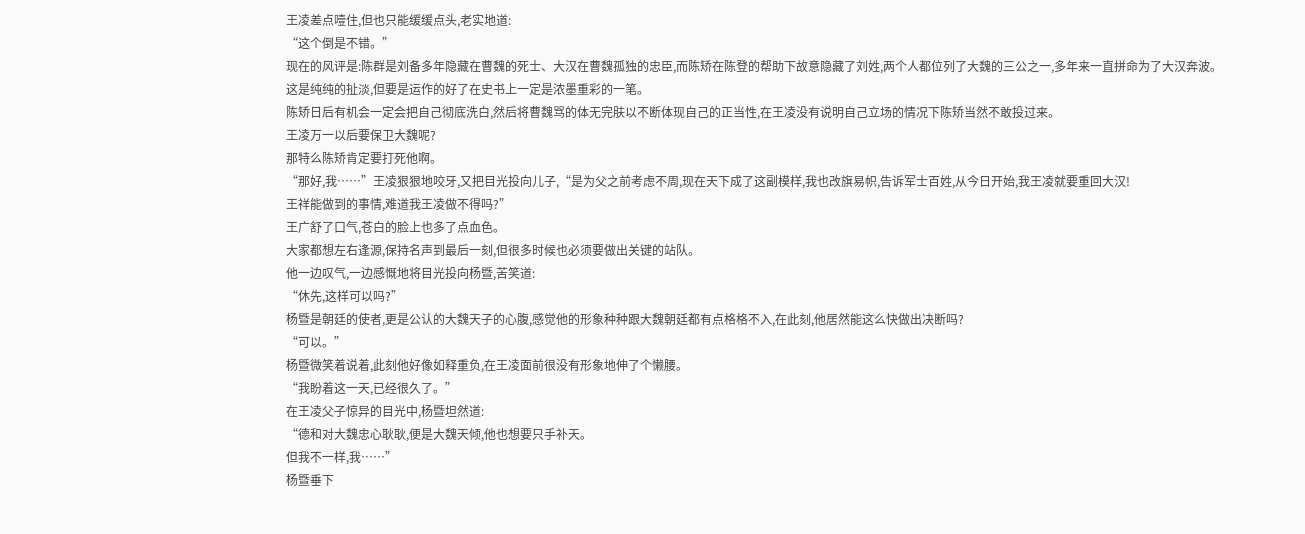王凌差点噎住,但也只能缓缓点头,老实地道:
“这个倒是不错。”
现在的风评是:陈群是刘备多年隐藏在曹魏的死士、大汉在曹魏孤独的忠臣,而陈矫在陈登的帮助下故意隐藏了刘姓,两个人都位列了大魏的三公之一,多年来一直拼命为了大汉奔波。
这是纯纯的扯淡,但要是运作的好了在史书上一定是浓墨重彩的一笔。
陈矫日后有机会一定会把自己彻底洗白,然后将曹魏骂的体无完肤以不断体现自己的正当性,在王凌没有说明自己立场的情况下陈矫当然不敢投过来。
王凌万一以后要保卫大魏呢?
那特么陈矫肯定要打死他啊。
“那好,我……”王凌狠狠地咬牙,又把目光投向儿子,“是为父之前考虑不周,现在天下成了这副模样,我也改旗易帜,告诉军士百姓,从今日开始,我王凌就要重回大汉!
王祥能做到的事情,难道我王凌做不得吗?”
王广舒了口气,苍白的脸上也多了点血色。
大家都想左右逢源,保持名声到最后一刻,但很多时候也必须要做出关键的站队。
他一边叹气,一边感慨地将目光投向杨暨,苦笑道:
“休先,这样可以吗?”
杨暨是朝廷的使者,更是公认的大魏天子的心腹,感觉他的形象种种跟大魏朝廷都有点格格不入,在此刻,他居然能这么快做出决断吗?
“可以。”
杨暨微笑着说着,此刻他好像如释重负,在王凌面前很没有形象地伸了个懒腰。
“我盼着这一天,已经很久了。”
在王凌父子惊异的目光中,杨暨坦然道:
“德和对大魏忠心耿耿,便是大魏天倾,他也想要只手补天。
但我不一样,我……”
杨暨垂下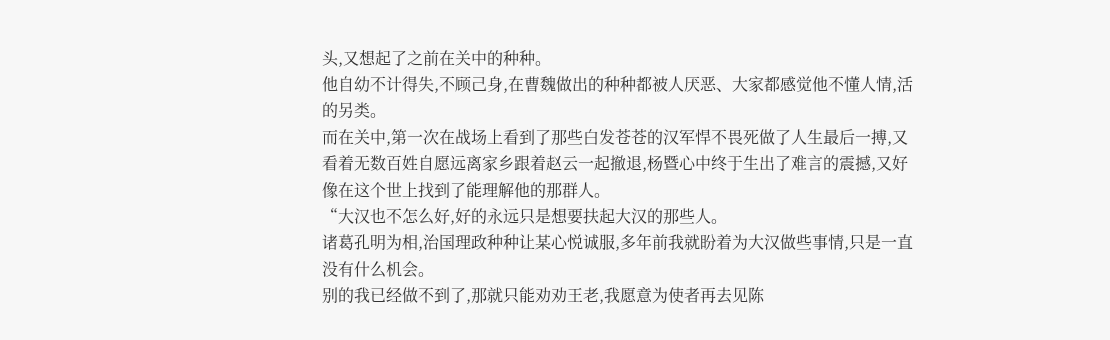头,又想起了之前在关中的种种。
他自幼不计得失,不顾己身,在曹魏做出的种种都被人厌恶、大家都感觉他不懂人情,活的另类。
而在关中,第一次在战场上看到了那些白发苍苍的汉军悍不畏死做了人生最后一搏,又看着无数百姓自愿远离家乡跟着赵云一起撤退,杨暨心中终于生出了难言的震撼,又好像在这个世上找到了能理解他的那群人。
“大汉也不怎么好,好的永远只是想要扶起大汉的那些人。
诸葛孔明为相,治国理政种种让某心悦诚服,多年前我就盼着为大汉做些事情,只是一直没有什么机会。
别的我已经做不到了,那就只能劝劝王老,我愿意为使者再去见陈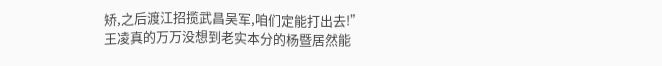矫,之后渡江招揽武昌吴军,咱们定能打出去!”
王凌真的万万没想到老实本分的杨暨居然能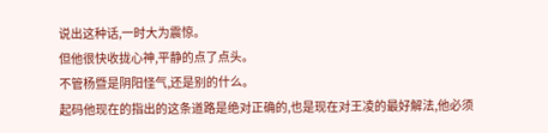说出这种话,一时大为震惊。
但他很快收拢心神,平静的点了点头。
不管杨暨是阴阳怪气,还是别的什么。
起码他现在的指出的这条道路是绝对正确的,也是现在对王凌的最好解法,他必须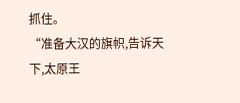抓住。
“准备大汉的旗帜,告诉天下,太原王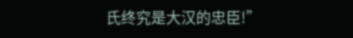氏终究是大汉的忠臣!”